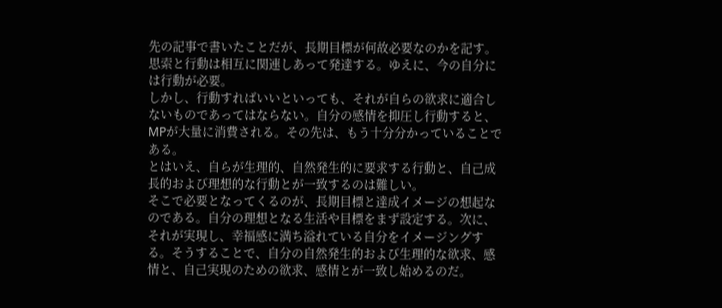先の記事で書いたことだが、長期目標が何故必要なのかを記す。
思索と行動は相互に関連しあって発達する。ゆえに、今の自分には行動が必要。
しかし、行動すればいいといっても、それが自らの欲求に適合しないものであってはならない。自分の感情を抑圧し行動すると、MPが大量に消費される。その先は、もう十分分かっていることである。
とはいえ、自らが生理的、自然発生的に要求する行動と、自己成長的および理想的な行動とが一致するのは難しい。
そこで必要となってくるのが、長期目標と達成イメージの想起なのである。自分の理想となる生活や目標をまず設定する。次に、それが実現し、幸福感に満ち溢れている自分をイメージングする。そうすることで、自分の自然発生的および生理的な欲求、感情と、自己実現のための欲求、感情とが一致し始めるのだ。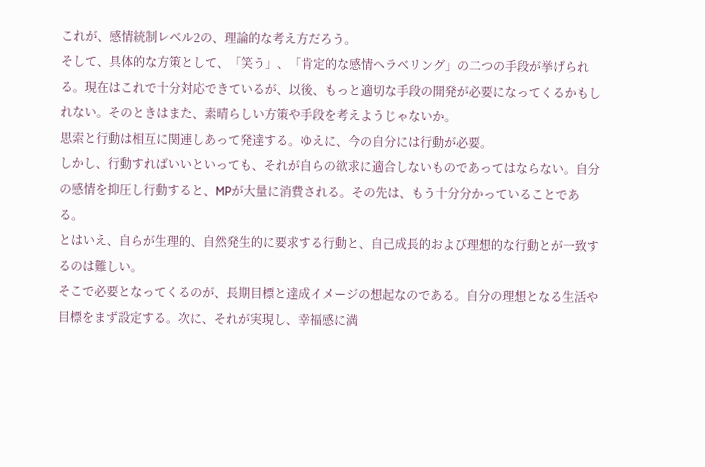これが、感情統制レベル2の、理論的な考え方だろう。
そして、具体的な方策として、「笑う」、「肯定的な感情へラベリング」の二つの手段が挙げられる。現在はこれで十分対応できているが、以後、もっと適切な手段の開発が必要になってくるかもしれない。そのときはまた、素晴らしい方策や手段を考えようじゃないか。
思索と行動は相互に関連しあって発達する。ゆえに、今の自分には行動が必要。
しかし、行動すればいいといっても、それが自らの欲求に適合しないものであってはならない。自分の感情を抑圧し行動すると、MPが大量に消費される。その先は、もう十分分かっていることである。
とはいえ、自らが生理的、自然発生的に要求する行動と、自己成長的および理想的な行動とが一致するのは難しい。
そこで必要となってくるのが、長期目標と達成イメージの想起なのである。自分の理想となる生活や目標をまず設定する。次に、それが実現し、幸福感に満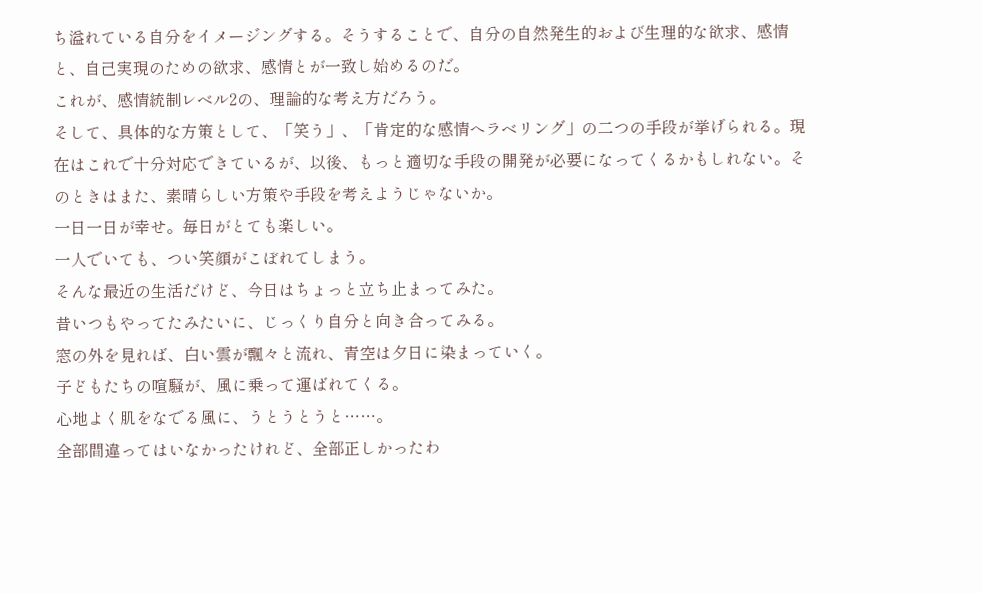ち溢れている自分をイメージングする。そうすることで、自分の自然発生的および生理的な欲求、感情と、自己実現のための欲求、感情とが一致し始めるのだ。
これが、感情統制レベル2の、理論的な考え方だろう。
そして、具体的な方策として、「笑う」、「肯定的な感情へラベリング」の二つの手段が挙げられる。現在はこれで十分対応できているが、以後、もっと適切な手段の開発が必要になってくるかもしれない。そのときはまた、素晴らしい方策や手段を考えようじゃないか。
一日一日が幸せ。毎日がとても楽しい。
一人でいても、つい笑顔がこぼれてしまう。
そんな最近の生活だけど、今日はちょっと立ち止まってみた。
昔いつもやってたみたいに、じっくり自分と向き合ってみる。
窓の外を見れば、白い雲が飄々と流れ、青空は夕日に染まっていく。
子どもたちの喧騒が、風に乗って運ばれてくる。
心地よく肌をなでる風に、うとうとうと……。
全部間違ってはいなかったけれど、全部正しかったわ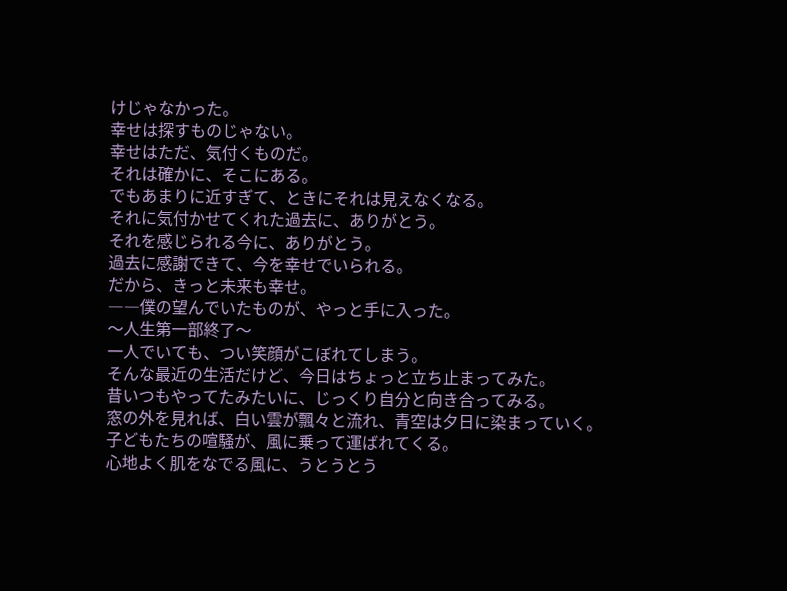けじゃなかった。
幸せは探すものじゃない。
幸せはただ、気付くものだ。
それは確かに、そこにある。
でもあまりに近すぎて、ときにそれは見えなくなる。
それに気付かせてくれた過去に、ありがとう。
それを感じられる今に、ありがとう。
過去に感謝できて、今を幸せでいられる。
だから、きっと未来も幸せ。
――僕の望んでいたものが、やっと手に入った。
〜人生第一部終了〜
一人でいても、つい笑顔がこぼれてしまう。
そんな最近の生活だけど、今日はちょっと立ち止まってみた。
昔いつもやってたみたいに、じっくり自分と向き合ってみる。
窓の外を見れば、白い雲が飄々と流れ、青空は夕日に染まっていく。
子どもたちの喧騒が、風に乗って運ばれてくる。
心地よく肌をなでる風に、うとうとう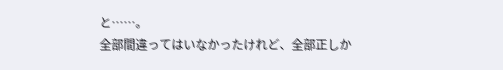と……。
全部間違ってはいなかったけれど、全部正しか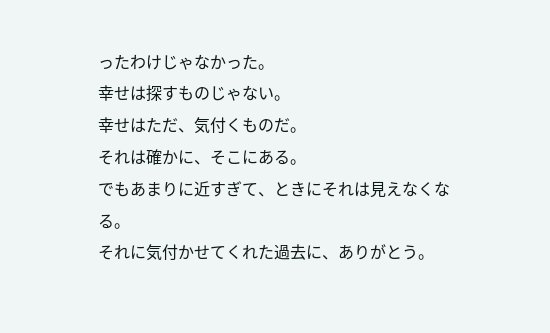ったわけじゃなかった。
幸せは探すものじゃない。
幸せはただ、気付くものだ。
それは確かに、そこにある。
でもあまりに近すぎて、ときにそれは見えなくなる。
それに気付かせてくれた過去に、ありがとう。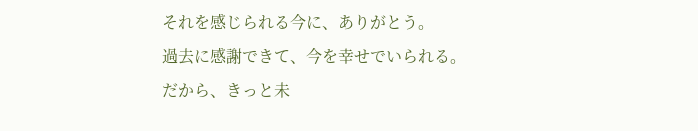それを感じられる今に、ありがとう。
過去に感謝できて、今を幸せでいられる。
だから、きっと未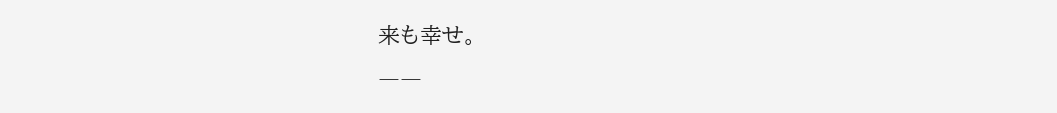来も幸せ。
――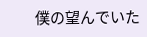僕の望んでいた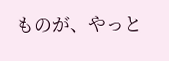ものが、やっと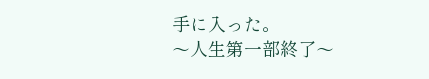手に入った。
〜人生第一部終了〜